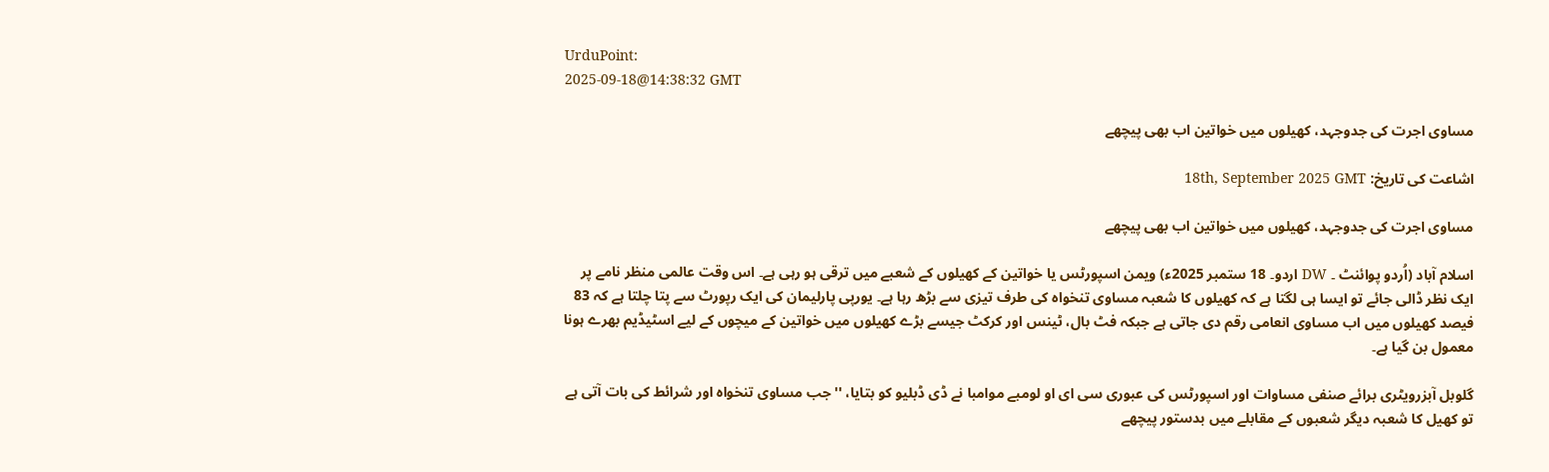UrduPoint:
2025-09-18@14:38:32 GMT

مساوی اجرت کی جدوجہد، کھیلوں میں خواتین اب بھی پیچھے

اشاعت کی تاریخ: 18th, September 2025 GMT

مساوی اجرت کی جدوجہد، کھیلوں میں خواتین اب بھی پیچھے

اسلام آباد (اُردو پوائنٹ ۔ DW اردو۔ 18 ستمبر 2025ء) ویمن اسپورٹس یا خواتین کے کھیلوں کے شعبے میں ترقی ہو رہی ہے۔ اس وقت عالمی منظر نامے پر ایک نظر ڈالی جائے تو ایسا ہی لگتا ہے کہ کھیلوں کا شعبہ مساوی تنخواہ کی طرف تیزی سے بڑھ رہا ہے۔ یورپی پارلیمان کی ایک رپورٹ سے پتا چلتا ہے کہ 83 فیصد کھیلوں میں اب مساوی انعامی رقم دی جاتی ہے جبکہ فٹ بال، ٹینس اور کرکٹ جیسے بڑے کھیلوں میں خواتین کے میچوں کے لیے اسٹیڈیم بھرے ہونا معمول بن گیا ہے۔

گلوبل آبزرویٹری برائے صنفی مساوات اور اسپورٹس کی عبوری سی ای او لومبے موامبا نے ڈی ڈبلیو کو بتایا، ''جب مساوی تنخواہ اور شرائط کی بات آتی ہے تو کھیل کا شعبہ دیگر شعبوں کے مقابلے میں بدستور پیچھے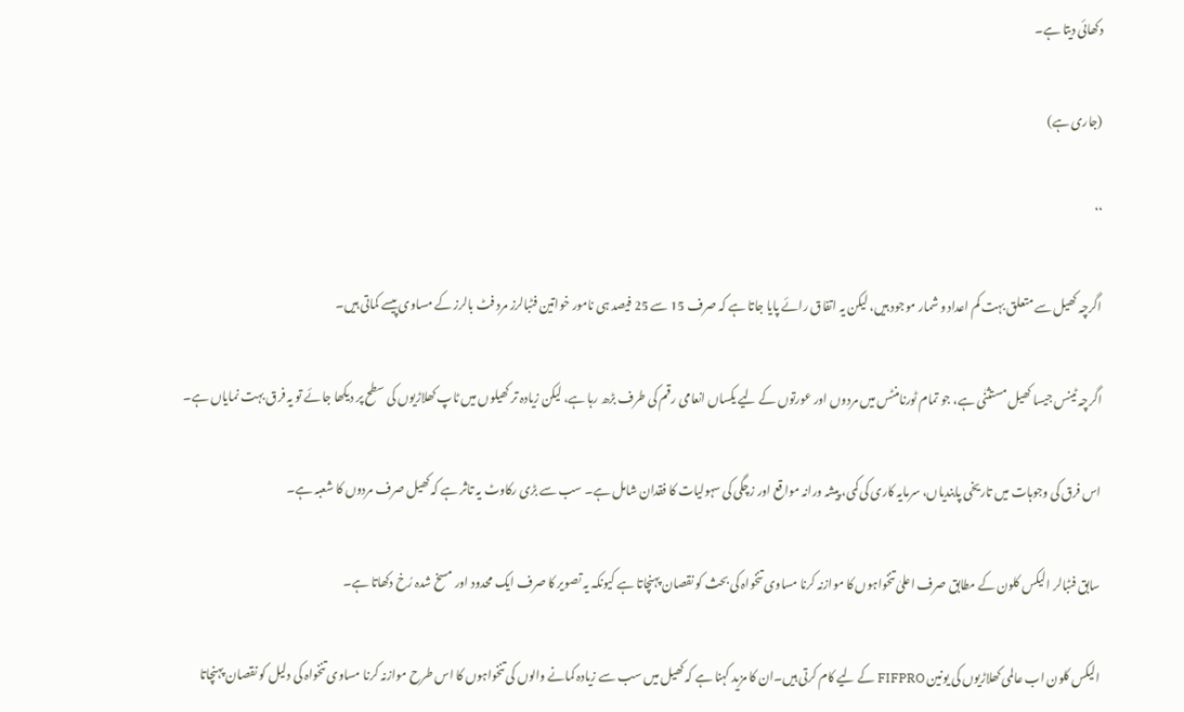دکھائی دیتا ہے۔

(جاری ہے)

‘‘

اگرچہ کھیل سے متعلق بہت کم اعداد و شمار موجود ہیں، لیکن یہ اتفاق رائے پایا جاتا ہے کہ صرف 15 سے 25 فیصد ہی نامور خواتین فٹبالرز مرد فٹ بالرز کے مساوی پیسے کماتی ہیں۔

اگرچہ ٹینس جیسا کھیل مستثنٰی ہے، جو تمام ٹورنامنٹس میں مردوں اور عورتوں کے لیے یکساں انعامی رقم کی طرف بڑھ رہا ہے، لیکن زیادہ تر کھیلوں میں ٹاپ کھلاڑیوں کی سطح پر دیکھا جائے تو یہ فرق بہت نمایاں ہے۔

اس فرق کی وجوہات میں تاریخی پابندیاں، سرمایہ کاری کی کمی، پیشہ ورانہ مواقع اور زچگی کی سہولیات کا فقدان شامل ہے۔ سب سے بڑی رکاوٹ یہ تاثر ہے کہ کھیل صرف مردوں کا شعبہ ہے۔

سابق فٹبالر الیکس کلون کے مطابق صرف اعلیٰ تنخواہوں کا موازنہ کرنا مساوی تنخواہ کی بحث کو نقصان پہنچاتا ہے کیونکہ یہ تصویر کا صرف ایک محدود اور مسخ شدہ رُخ دکھاتا ہے۔

الیکس کلون اب عالمی کھلاڑیوں کی یونین FIFPRO کے لیے کام کرتی ہیں۔ان کا مزید کہنا ہے کہ کھیل میں سب سے زیادہ کمانے والوں کی تنخواہوں کا اس طرح موازنہ کرنا مساوی تنخواہ کی دلیل کو نقصان پہنچاتا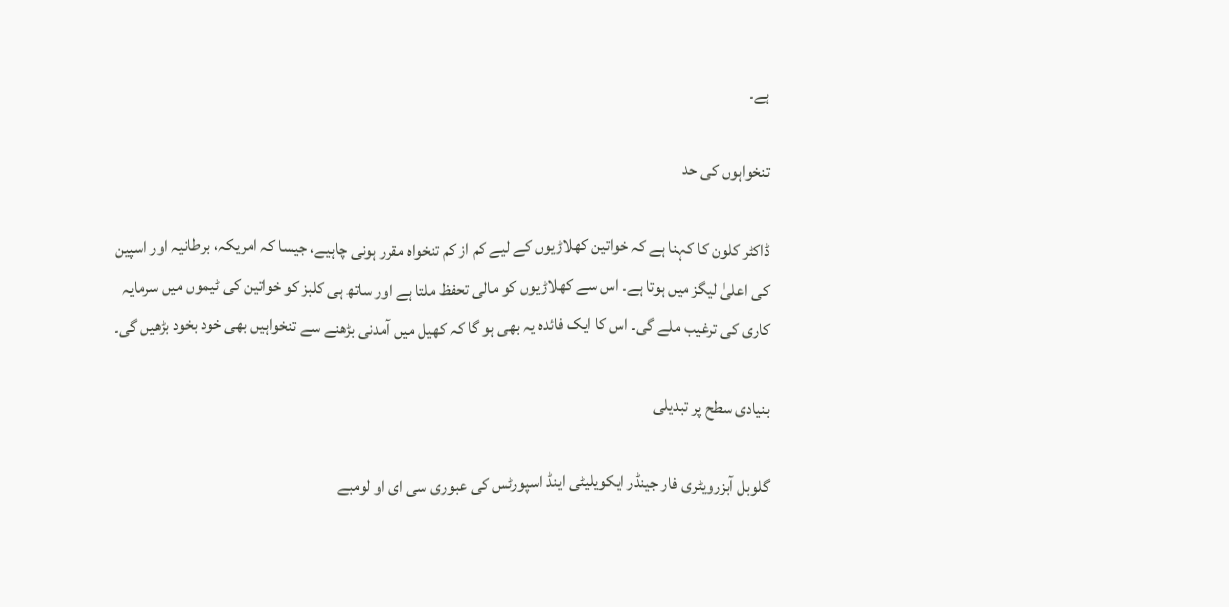ہے۔

تنخواہوں کی حد

ڈاکٹر کلون کا کہنا ہے کہ خواتین کھلاڑیوں کے لیے کم از کم تنخواہ مقرر ہونی چاہیے، جیسا کہ امریکہ، برطانیہ اور اسپین کی اعلیٰ لیگز میں ہوتا ہے۔ اس سے کھلاڑیوں کو مالی تحفظ ملتا ہے اور ساتھ ہی کلبز کو خواتین کی ٹیموں میں سرمایہ کاری کی ترغیب ملے گی۔ اس کا ایک فائدہ یہ بھی ہو گا کہ کھیل میں آمدنی بڑھنے سے تنخواہیں بھی خود بخود بڑھیں گی۔

بنیادی سطح پر تبدیلی

گلوبل آبزرویٹری فار جینڈر ایکویلیٹی اینڈ اسپورٹس کی عبوری سی ای او لومبے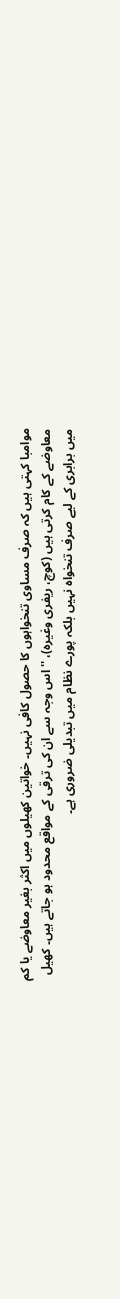موامبا کہتی ہیں کہ صرف مساوی تنخواہوں کا حصول کافی نہیں۔ خواتین کھیلوں میں اکثر بغیر معاوضے یا کم معاوضے کے کام کرتی ہیں (کوچ، ریفری وغیرہ)، ''اس وجہ سے ان کی ترقی کے مواقع محدود ہو جاتے ہیں۔ کھیل میں برابری کے لیے صرف تنخواہ نہیں بلکہ پورے نظام میں تبدیلی ضروری ہے۔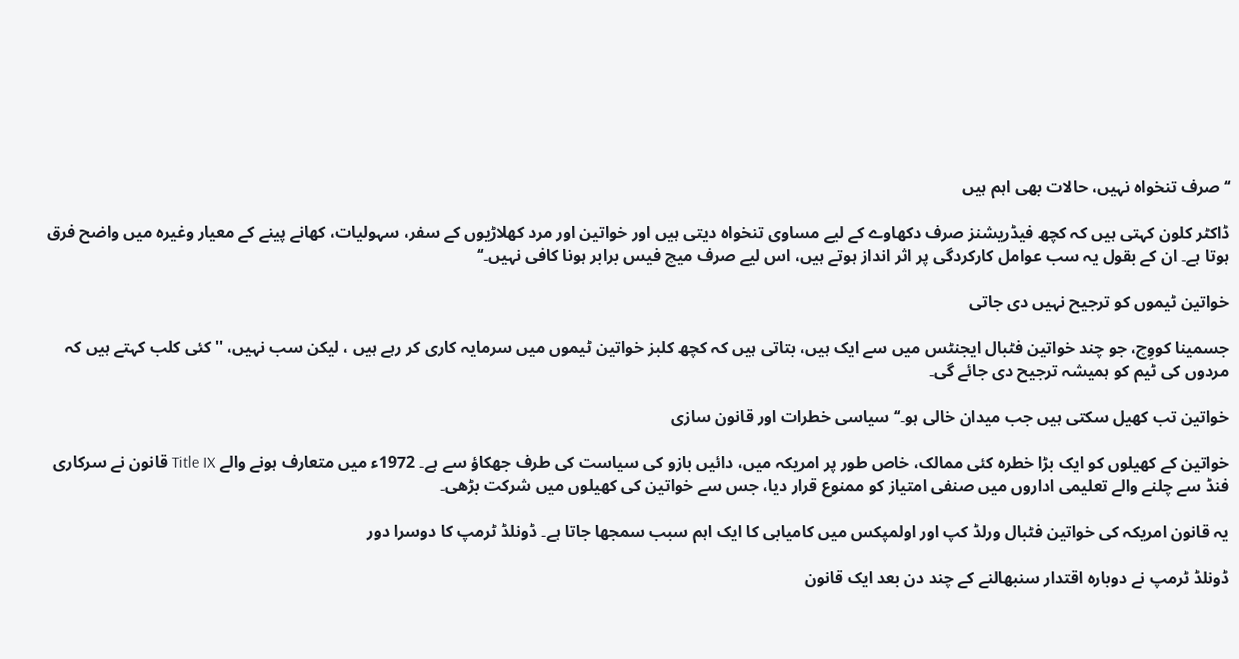‘‘ صرف تنخواہ نہیں، حالات بھی اہم ہیں

ڈاکٹر کلون کہتی ہیں کہ کچھ فیڈریشنز صرف دکھاوے کے لیے مساوی تنخواہ دیتی ہیں اور خواتین اور مرد کھلاڑیوں کے سفر، سہولیات، کھانے پینے کے معیار وغیرہ میں واضح فرق ہوتا ہے۔ ان کے بقول یہ سب عوامل کارکردگی پر اثر انداز ہوتے ہیں، اس لیے صرف میچ فیس برابر ہونا کافی نہیں۔‘‘

خواتین ٹیموں کو ترجیح نہیں دی جاتی

جسمینا کووِچ، جو چند خواتین فٹبال ایجنٹس میں سے ایک ہیں، بتاتی ہیں کہ کچھ کلبز خواتین ٹیموں میں سرمایہ کاری کر رہے ہیں ، لیکن سب نہیں، ''کئی کلب کہتے ہیں کہ مردوں کی ٹیم کو ہمیشہ ترجیح دی جائے گی۔

خواتین تب کھیل سکتی ہیں جب میدان خالی ہو۔‘‘ سیاسی خطرات اور قانون سازی

خواتین کے کھیلوں کو ایک بڑا خطرہ کئی ممالک، خاص طور پر امریکہ میں، دائیں بازو کی سیاست کی طرف جھکاؤ سے ہے۔ 1972ء میں متعارف ہونے والے Title IX قانون نے سرکاری فنڈ سے چلنے والے تعلیمی اداروں میں صنفی امتیاز کو ممنوع قرار دیا، جس سے خواتین کی کھیلوں میں شرکت بڑھی۔

یہ قانون امریکہ کی خواتین فٹبال ورلڈ کپ اور اولمپکس میں کامیابی کا ایک اہم سبب سمجھا جاتا ہے۔ ڈونلڈ ٹرمپ کا دوسرا دور

ڈونلڈ ٹرمپ نے دوبارہ اقتدار سنبھالنے کے چند دن بعد ایک قانون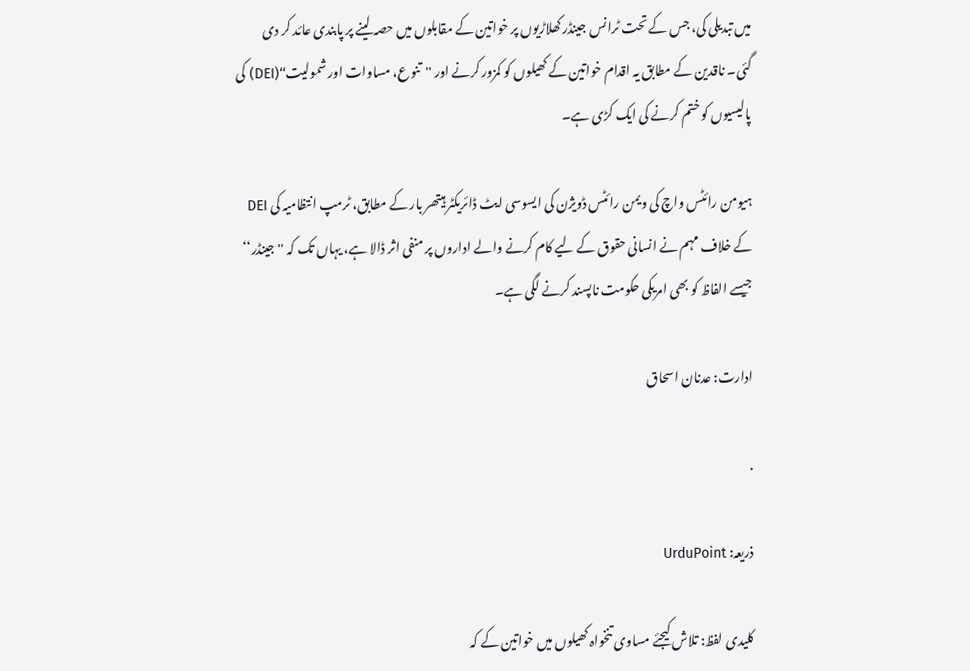میں تبدیلی کی، جس کے تحت ٹرانس جینڈر کھلاڑیوں پر خواتین کے مقابلوں میں حصہ لینے پر پابندی عائد کر دی گئی۔ ناقدین کے مطابق یہ اقدام خواتین کے کھیلوں کو کمزور کرنے اور ''تنوع، مساوات اور شمولیت‘‘(DEI) کی پالیسیوں کو ختم کرنے کی ایک کڑی ہے۔

ہیومن رائٹس واچ کی ویمن رائٹس ڈویژن کی ایسوسی ایٹ ڈائریکٹر ہیتھر بار کے مطابق، ٹرمپ انتظامیہ کی DEI کے خلاف مہم نے انسانی حقوق کے لیے کام کرنے والے اداروں پر منفی اثر ڈالا ہے، یہاں تک کہ ''جینڈر‘‘ جیسے الفاظ کو بھی امریکی حکومت ناپسند کرنے لگی ہے۔

ادارت: عدنان اسحاق

.

ذریعہ: UrduPoint

کلیدی لفظ: تلاش کیجئے مساوی تنخواہ کھیلوں میں خواتین کے کہ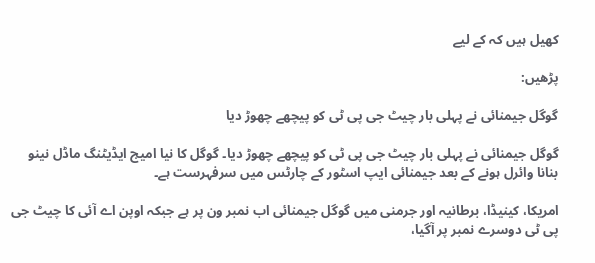کھیل ہیں کہ کے لیے

پڑھیں:

گوگل جیمنائی نے پہلی بار چیٹ جی پی ٹی کو پیچھے چھوڑ دیا

گوگل جیمنائی نے پہلی بار چیٹ جی پی ٹی کو پیچھے چھوڑ دیا۔ گوگل کا نیا امیج ایڈیٹنگ ماڈل نینو بنانا وائرل ہونے کے بعد جیمنائی ایپ اسٹور کے چارٹس میں سرفہرست ہے۔

امریکا، کینیڈا، برطانیہ اور جرمنی میں گوگل جیمنائی اب نمبر ون پر ہے جبکہ اوپن اے آئی کا چیٹ جی پی ٹی دوسرے نمبر پر آگیا،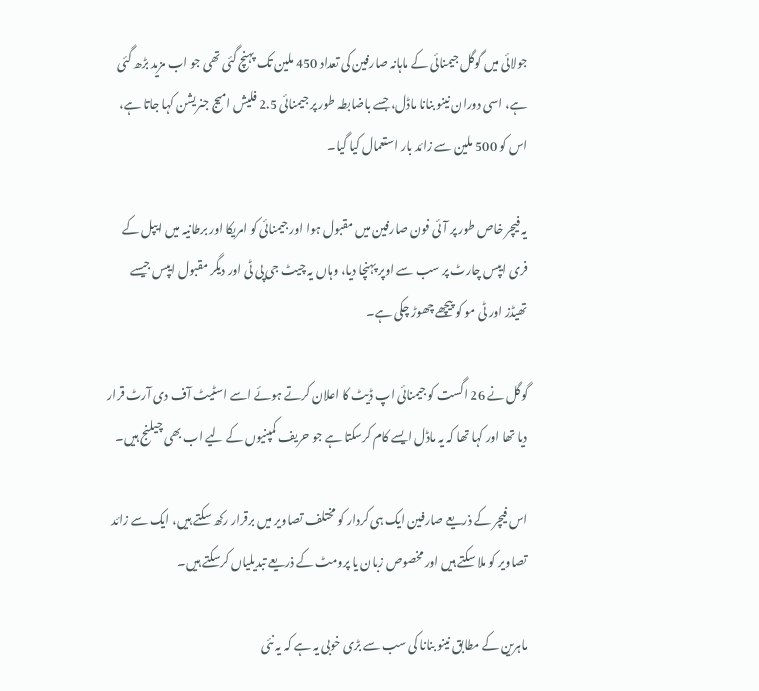جولائی میں گوگل جیمنائی کے ماہانہ صارفین کی تعداد 450 ملین تک پہنچ گئی تھی جو اب مزید بڑھ گئی ہے، اسی دوران نینو بنانا ماڈل، جسے باضابطہ طور پر جیمنائی 2.5 فلیش امیج جنریشن کہا جاتا ہے، اس کو 500 ملین سے زائد بار استعمال کیا گیا۔

یہ فیچر خاص طور پر آئی فون صارفین میں مقبول ہوا اور جیمنائی کو امریکا اور برطانیہ میں ایپل کے فری ایپس چارٹ پر سب سے اوپر پہنچا دیا، وہاں یہ چیٹ جی پی ٹی اور دیگر مقبول ایپس جیسے تھیڈز اور ٹی مو کو پیچھے چھوڑ چکی ہے۔

گوگل نے 26 اگست کو جیمنائی اپ ڈیٹ کا اعلان کرتے ہوئے اسے اسٹیٹ آف دی آرٹ قرار دیا تھا اور کہا تھا کہ یہ ماڈل ایسے کام کرسکتا ہے جو حریف کمپنیوں کے لیے اب بھی چیلنج ہیں۔

اس فیچر کے ذریعے صارفین ایک ہی کردار کو مختلف تصاویر میں برقرار رکھ سکتے ہیں، ایک سے زائد تصاویر کو ملا سکتے ہیں اور مخصوص زبان یا پرومٹ کے ذریعے تبدیلیاں کرسکتے ہیں۔

ماہرین کے مطابق نینو بنانا کی سب سے بڑی خوبی یہ ہے کہ یہ نئی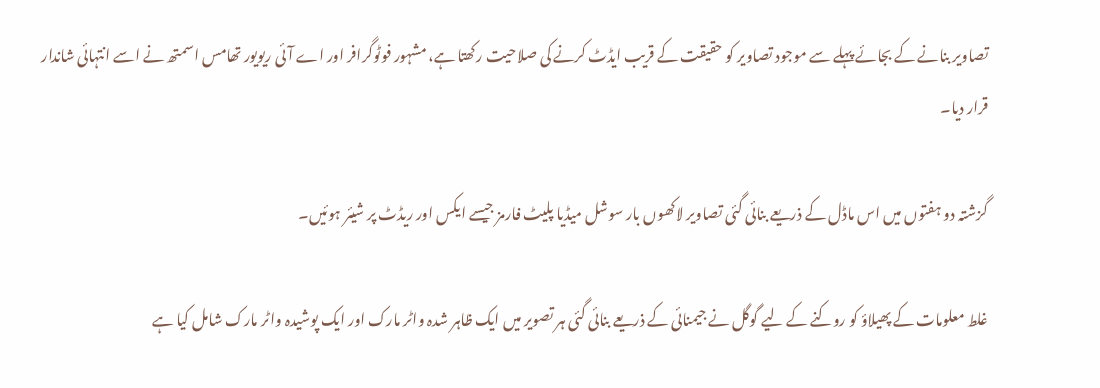تصاویر بنانے کے بجائے پہلے سے موجود تصاویر کو حقیقت کے قریب ایڈٹ کرنے کی صلاحیت رکھتا ہے، مشہور فوٹوگرافر اور اے آئی ریویور تھامس اسمتھ نے اسے انتہائی شاندار قرار دیا۔

گزشتہ دو ہفتوں میں اس ماڈل کے ذریعے بنائی گئی تصاویر لاکھوں بار سوشل میڈیا پلیٹ فارمز جیسے ایکس اور ریڈٹ پر شیئر ہوئیں۔

غلط معلومات کے پھیلاؤ کو روکنے کے لیے گوگل نے جیمنائی کے ذریعے بنائی گئی ہر تصویر میں ایک ظاہر شدہ واٹر مارک اور ایک پوشیدہ واٹر مارک شامل کیا ہے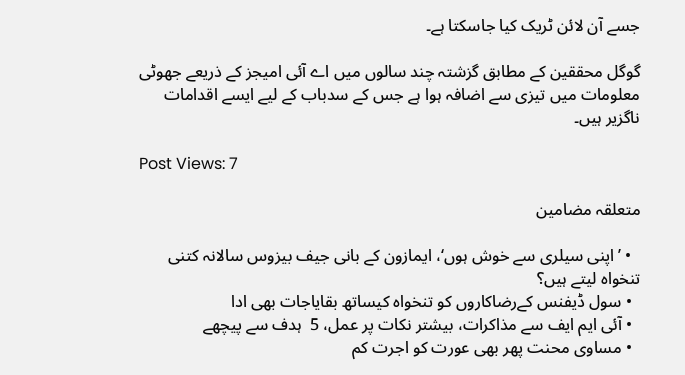جسے آن لائن ٹریک کیا جاسکتا ہے۔

گوگل محققین کے مطابق گزشتہ چند سالوں میں اے آئی امیجز کے ذریعے جھوٹی معلومات میں تیزی سے اضافہ ہوا ہے جس کے سدباب کے لیے ایسے اقدامات ناگزیر ہیں۔

Post Views: 7

متعلقہ مضامین

  • ’اپنی سیلری سے خوش ہوں‘، ایمازون کے بانی جیف بیزوس سالانہ کتنی تنخواہ لیتے ہیں؟
  • سول ڈیفنس کےرضاکاروں کو تنخواہ کیساتھ بقایاجات بھی ادا
  • آئی ایم ایف سے مذاکرات، بیشتر نکات پر عمل، 5  ہدف سے پیچھے
  • مساوی محنت پھر بھی عورت کو اجرت کم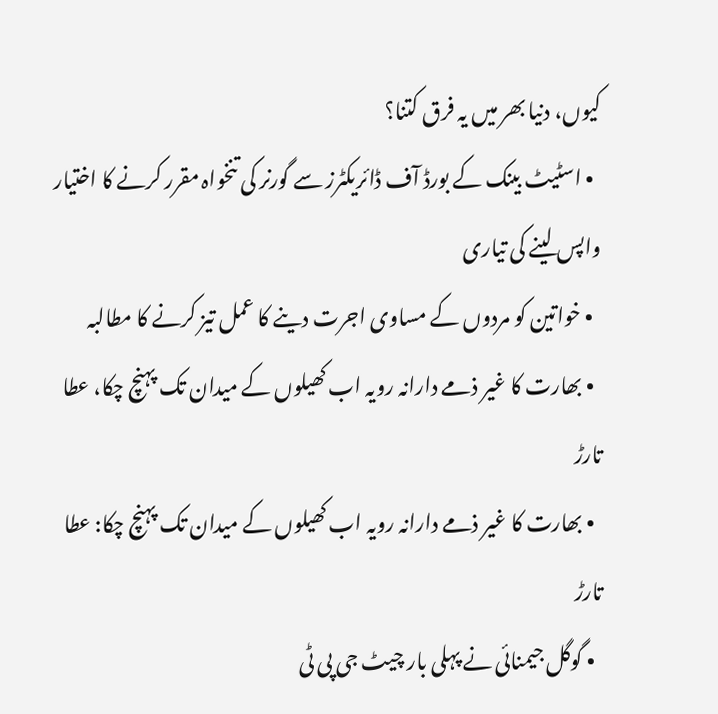کیوں، دنیا بھر میں یہ فرق کتنا؟
  • اسٹیٹ بینک کے بورڈ آف ڈائریکٹرز سے گورنر کی تنخواہ مقرر کرنے کا اختیار واپس لینے کی تیاری
  • خواتین کو مردوں کے مساوی اجرت دینے کا عمل تیز کرنے کا مطالبہ
  • بھارت کا غیر ذمے دارانہ رویہ اب کھیلوں کے میدان تک پہنچ چکا، عطا تارڑ
  • بھارت کا غیر ذمے دارانہ رویہ اب کھیلوں کے میدان تک پہنچ چکا: عطا تارڑ
  • گوگل جیمنائی نے پہلی بار چیٹ جی پی ٹی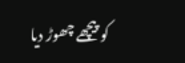کو پیچھے چھوڑ دیا